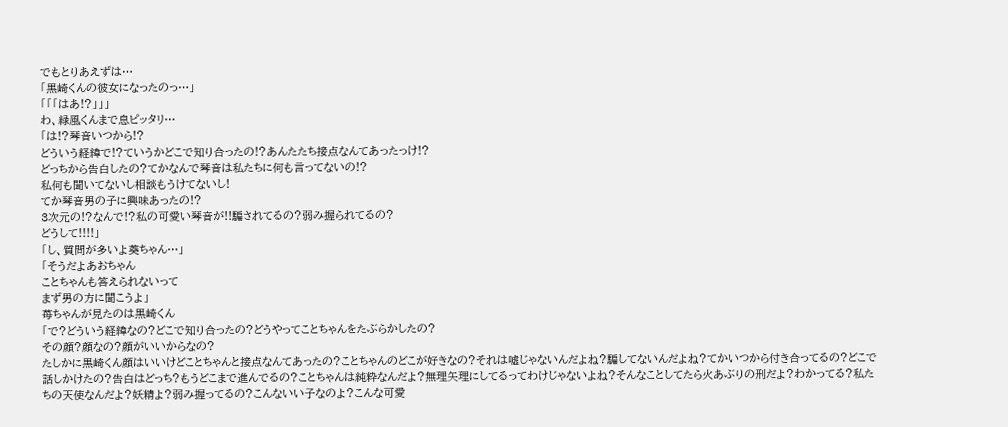でもとりあえずは…
「黒崎くんの彼女になったのっ…」
「「「はあ!?」」」
わ、緑風くんまで息ピッタリ…
「は!?琴音いつから!?
どういう経緯で!?ていうかどこで知り合ったの!?あんたたち接点なんてあったっけ!?
どっちから告白したの?てかなんで琴音は私たちに何も言ってないの!?
私何も聞いてないし相談もうけてないし!
てか琴音男の子に興味あったの!?
3次元の!?なんで!?私の可愛い琴音が!!騙されてるの?弱み握られてるの?
どうして!!!!」
「し、質問が多いよ葵ちゃん…」
「そうだよあおちゃん
ことちゃんも答えられないって
まず男の方に聞こうよ」
苺ちゃんが見たのは黒崎くん
「で?どういう経緯なの?どこで知り合ったの?どうやってことちゃんをたぶらかしたの?
その顔?顔なの?顔がいいからなの?
たしかに黒崎くん顔はいいけどことちゃんと接点なんてあったの?ことちゃんのどこが好きなの?それは嘘じゃないんだよね?騙してないんだよね?てかいつから付き合ってるの?どこで話しかけたの?告白はどっち?もうどこまで進んでるの?ことちゃんは純粋なんだよ?無理矢理にしてるってわけじゃないよね?そんなことしてたら火あぶりの刑だよ?わかってる?私たちの天使なんだよ?妖精よ?弱み握ってるの?こんないい子なのよ?こんな可愛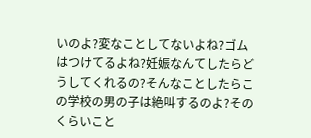いのよ?変なことしてないよね?ゴムはつけてるよね?妊娠なんてしたらどうしてくれるの?そんなことしたらこの学校の男の子は絶叫するのよ?そのくらいこと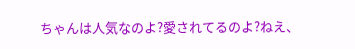ちゃんは人気なのよ?愛されてるのよ?ねえ、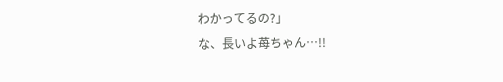わかってるの?」
な、長いよ苺ちゃん…!!